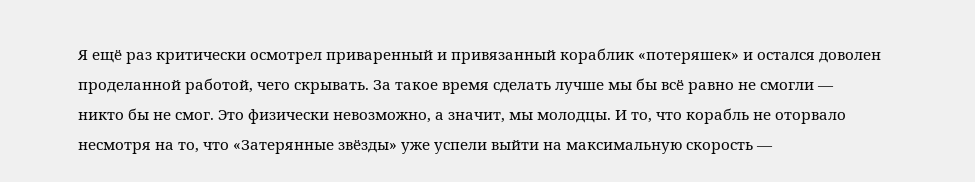Я ещё раз критически осмотрел приваренный и привязанный кораблик «потеряшек» и остался доволен проделанной работой, чего скрывать. За такое время сделать лучше мы бы всё равно не смогли — никто бы не смог. Это физически невозможно, а значит, мы молодцы. И то, что корабль не оторвало несмотря на то, что «Затерянные звёзды» уже успели выйти на максимальную скорость —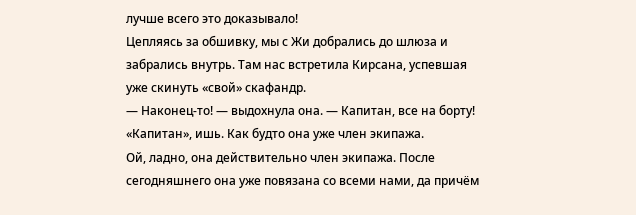лучше всего это доказывало!
Цепляясь за обшивку, мы с Жи добрались до шлюза и забрались внутрь. Там нас встретила Кирсана, успевшая уже скинуть «свой» скафандр.
— Наконец-то! — выдохнула она. — Капитан, все на борту!
«Капитан», ишь. Как будто она уже член экипажа.
Ой, ладно, она действительно член экипажа. После сегодняшнего она уже повязана со всеми нами, да причём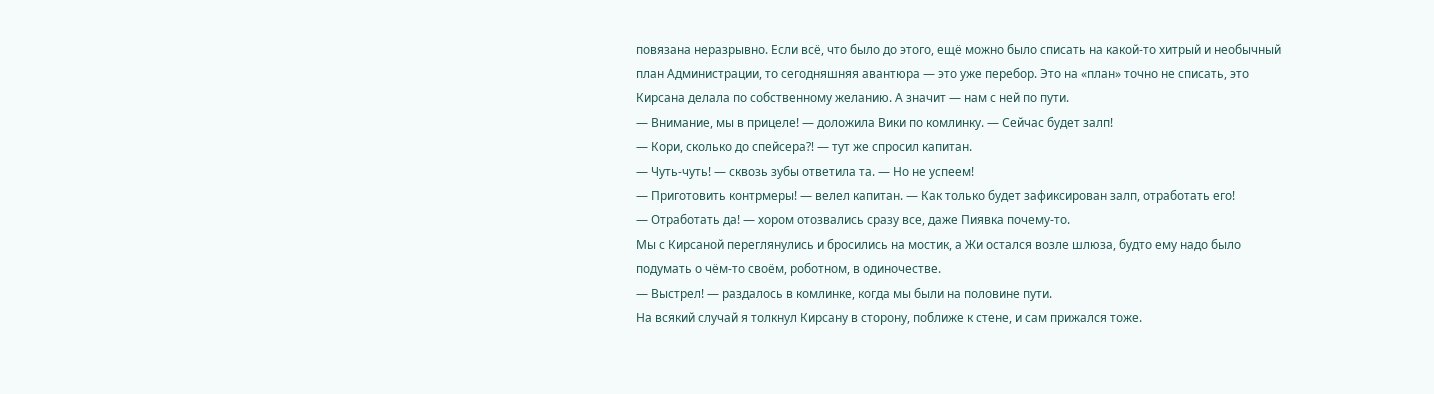повязана неразрывно. Если всё, что было до этого, ещё можно было списать на какой-то хитрый и необычный план Администрации, то сегодняшняя авантюра — это уже перебор. Это на «план» точно не списать, это Кирсана делала по собственному желанию. А значит — нам с ней по пути.
— Внимание, мы в прицеле! — доложила Вики по комлинку. — Сейчас будет залп!
— Кори, сколько до спейсера⁈ — тут же спросил капитан.
— Чуть-чуть! — сквозь зубы ответила та. — Но не успеем!
— Приготовить контрмеры! — велел капитан. — Как только будет зафиксирован залп, отработать его!
— Отработать да! — хором отозвались сразу все, даже Пиявка почему-то.
Мы с Кирсаной переглянулись и бросились на мостик, а Жи остался возле шлюза, будто ему надо было подумать о чём-то своём, роботном, в одиночестве.
— Выстрел! — раздалось в комлинке, когда мы были на половине пути.
На всякий случай я толкнул Кирсану в сторону, поближе к стене, и сам прижался тоже.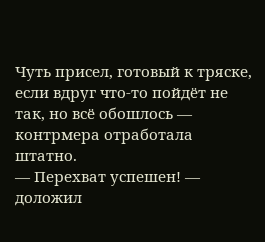Чуть присел, готовый к тряске, если вдруг что-то пойдёт не так, но всё обошлось — контрмера отработала штатно.
— Перехват успешен! — доложил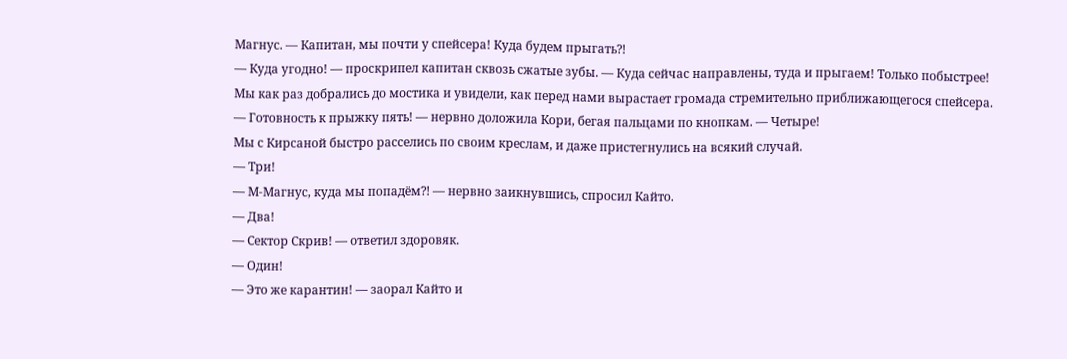Магнус. — Капитан, мы почти у спейсера! Куда будем прыгать⁈
— Куда угодно! — проскрипел капитан сквозь сжатые зубы. — Куда сейчас направлены, туда и прыгаем! Только побыстрее!
Мы как раз добрались до мостика и увидели, как перед нами вырастает громада стремительно приближающегося спейсера.
— Готовность к прыжку пять! — нервно доложила Кори, бегая пальцами по кнопкам. — Четыре!
Мы с Кирсаной быстро расселись по своим креслам, и даже пристегнулись на всякий случай.
— Три!
— М-Магнус, куда мы попадём⁈ — нервно заикнувшись, спросил Кайто.
— Два!
— Сектор Скрив! — ответил здоровяк.
— Один!
— Это же карантин! — заорал Кайто и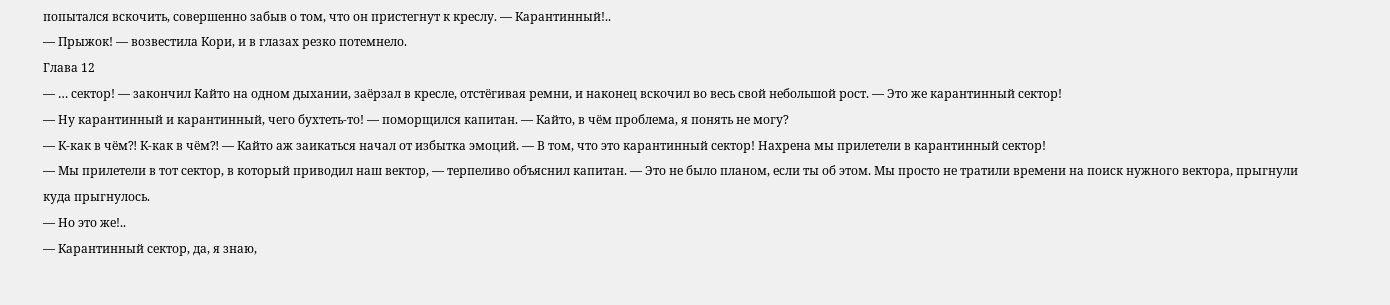попытался вскочить, совершенно забыв о том, что он пристегнут к креслу. — Карантинный!..
— Прыжок! — возвестила Кори, и в глазах резко потемнело.
Глава 12
— … сектор! — закончил Кайто на одном дыхании, заёрзал в кресле, отстёгивая ремни, и наконец вскочил во весь свой небольшой рост. — Это же карантинный сектор!
— Ну карантинный и карантинный, чего бухтеть-то! — поморщился капитан. — Кайто, в чём проблема, я понять не могу?
— К-как в чём⁈ К-как в чём⁈ — Кайто аж заикаться начал от избытка эмоций. — В том, что это карантинный сектор! Нахрена мы прилетели в карантинный сектор!
— Мы прилетели в тот сектор, в который приводил наш вектор, — терпеливо объяснил капитан. — Это не было планом, если ты об этом. Мы просто не тратили времени на поиск нужного вектора, прыгнули куда прыгнулось.
— Но это же!..
— Карантинный сектор, да, я знаю,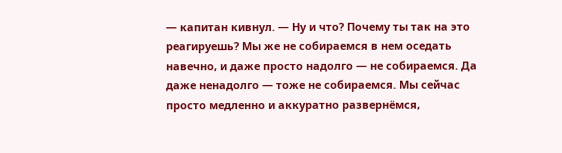— капитан кивнул. — Ну и что? Почему ты так на это реагируешь? Мы же не собираемся в нем оседать навечно, и даже просто надолго — не собираемся. Да даже ненадолго — тоже не собираемся. Мы сейчас просто медленно и аккуратно развернёмся,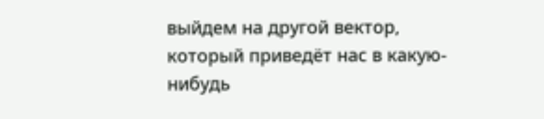выйдем на другой вектор, который приведёт нас в какую-нибудь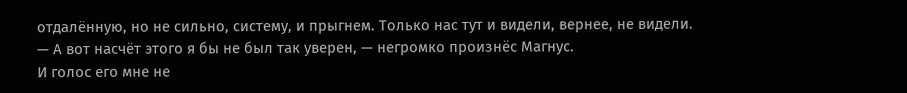отдалённую, но не сильно, систему, и прыгнем. Только нас тут и видели, вернее, не видели.
— А вот насчёт этого я бы не был так уверен, — негромко произнёс Магнус.
И голос его мне не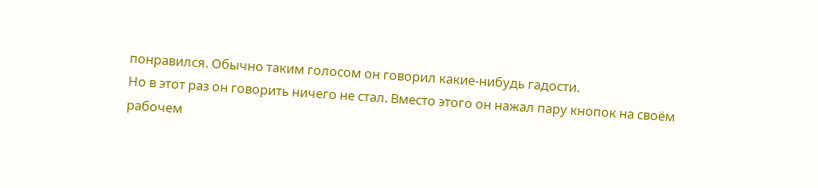понравился. Обычно таким голосом он говорил какие-нибудь гадости.
Но в этот раз он говорить ничего не стал. Вместо этого он нажал пару кнопок на своём рабочем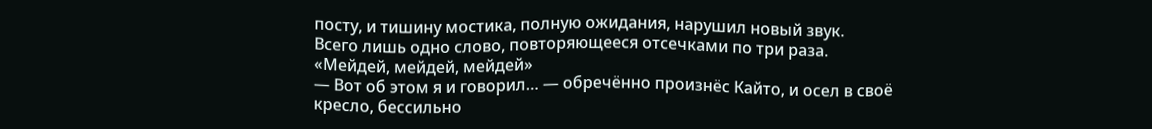посту, и тишину мостика, полную ожидания, нарушил новый звук.
Всего лишь одно слово, повторяющееся отсечками по три раза.
«Мейдей, мейдей, мейдей»
— Вот об этом я и говорил… — обречённо произнёс Кайто, и осел в своё кресло, бессильно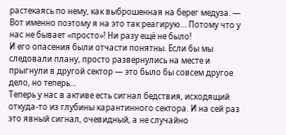растекаясь по нему, как выброшенная на берег медуза. — Вот именно поэтому я на это так реагирую… Потому что у нас не бывает «просто»! Ни разу ещё не было!
И его опасения были отчасти понятны. Если бы мы следовали плану, просто развернулись на месте и прыгнули в другой сектор — это было бы совсем другое дело, но теперь…
Теперь у нас в активе есть сигнал бедствия, исходящий откуда-то из глубины карантинного сектора. И на сей раз это явный сигнал, очевидный, а не случайно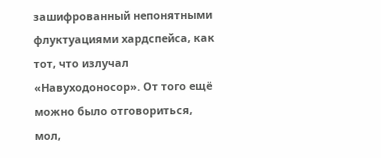зашифрованный непонятными флуктуациями хардспейса, как тот, что излучал «Навуходоносор». От того ещё можно было отговориться, мол,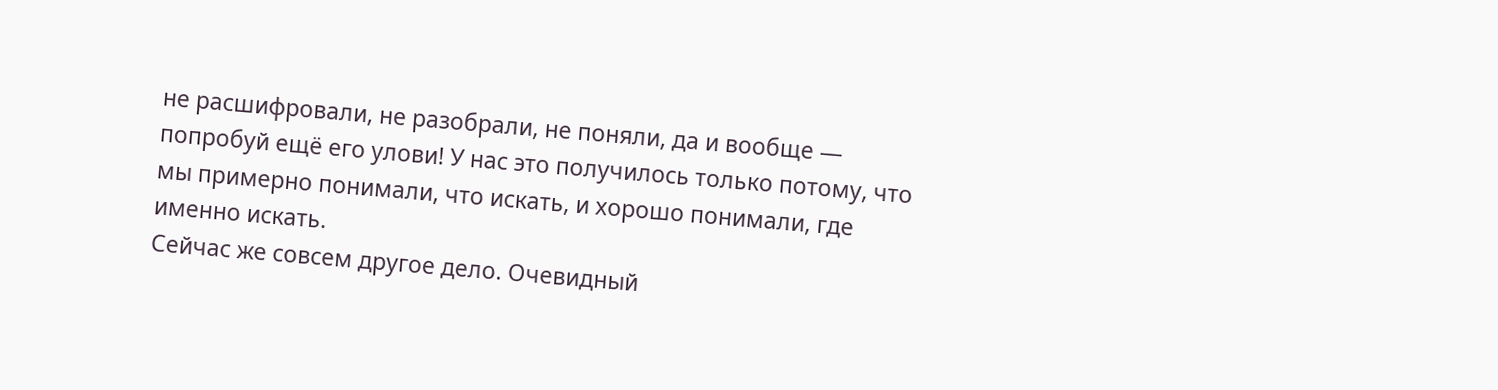не расшифровали, не разобрали, не поняли, да и вообще — попробуй ещё его улови! У нас это получилось только потому, что мы примерно понимали, что искать, и хорошо понимали, где именно искать.
Сейчас же совсем другое дело. Очевидный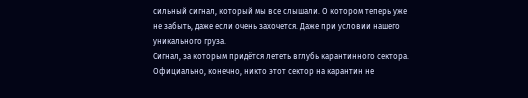сильный сигнал, который мы все слышали. О котором теперь уже не забыть, даже если очень захочется. Даже при условии нашего уникального груза.
Сигнал, за которым придётся лететь вглубь карантинного сектора.
Официально, конечно, никто этот сектор на карантин не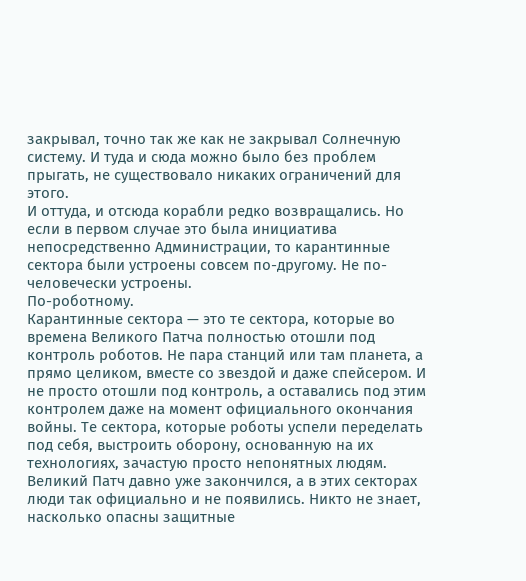закрывал, точно так же как не закрывал Солнечную систему. И туда и сюда можно было без проблем прыгать, не существовало никаких ограничений для этого.
И оттуда, и отсюда корабли редко возвращались. Но если в первом случае это была инициатива непосредственно Администрации, то карантинные сектора были устроены совсем по-другому. Не по-человечески устроены.
По-роботному.
Карантинные сектора — это те сектора, которые во времена Великого Патча полностью отошли под контроль роботов. Не пара станций или там планета, а прямо целиком, вместе со звездой и даже спейсером. И не просто отошли под контроль, а оставались под этим контролем даже на момент официального окончания войны. Те сектора, которые роботы успели переделать под себя, выстроить оборону, основанную на их технологиях, зачастую просто непонятных людям.
Великий Патч давно уже закончился, а в этих секторах люди так официально и не появились. Никто не знает, насколько опасны защитные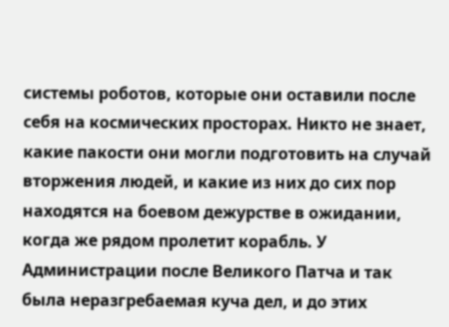системы роботов, которые они оставили после себя на космических просторах. Никто не знает, какие пакости они могли подготовить на случай вторжения людей, и какие из них до сих пор находятся на боевом дежурстве в ожидании, когда же рядом пролетит корабль. У Администрации после Великого Патча и так была неразгребаемая куча дел, и до этих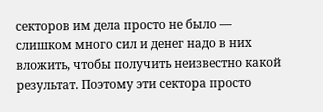секторов им дела просто не было — слишком много сил и денег надо в них вложить, чтобы получить неизвестно какой результат. Поэтому эти сектора просто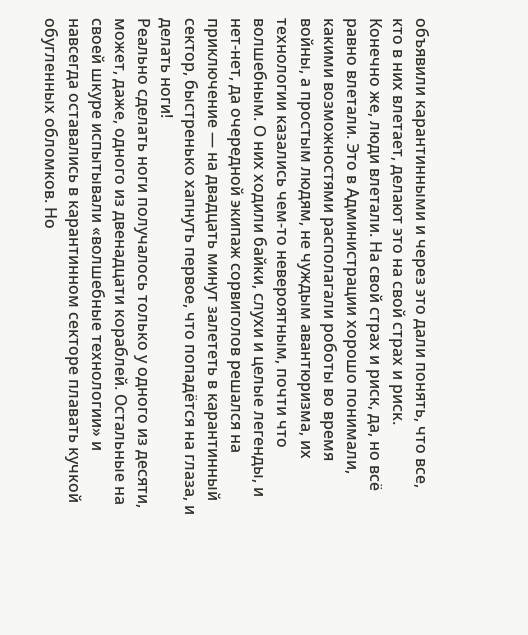объявили карантинными и через это дали понять, что все, кто в них влетает, делают это на свой страх и риск.
Конечно же, люди влетали. На свой страх и риск, да, но всё равно влетали. Это в Администрации хорошо понимали, какими возможностями располагали роботы во время войны, а простым людям, не чуждым авантюризма, их технологии казались чем-то невероятным, почти что волшебным. О них ходили байки, слухи и целые легенды, и нет-нет, да очередной экипаж сорвиголов решался на приключение — на двадцать минут залететь в карантинный сектор, быстренько хапнуть первое, что попадётся на глаза, и делать ноги!
Реально сделать ноги получалось только у одного из десяти, может, даже, одного из двенадцати кораблей. Остальные на своей шкуре испытывали «волшебные технологии» и навсегда оставались в карантинном секторе плавать кучкой обугленных обломков. Но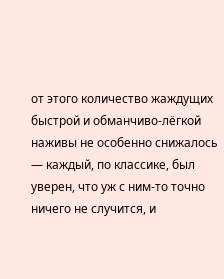от этого количество жаждущих быстрой и обманчиво-лёгкой наживы не особенно снижалось — каждый, по классике, был уверен, что уж с ним-то точно ничего не случится, и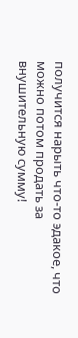получится нарыть что-то эдакое, что можно потом продать за внушительную сумму!